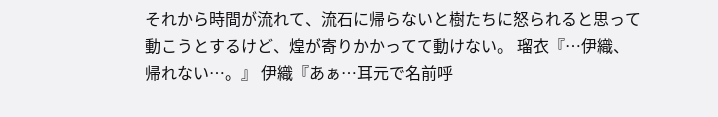それから時間が流れて、流石に帰らないと樹たちに怒られると思って動こうとするけど、煌が寄りかかってて動けない。 瑠衣『…伊織、帰れない…。』 伊織『あぁ…耳元で名前呼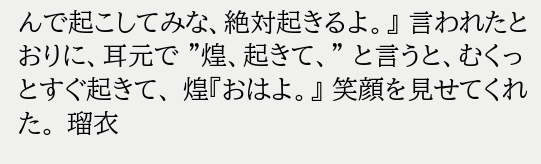んで起こしてみな、絶対起きるよ。』 言われたとおりに、耳元で "煌、起きて、" と言うと、むくっとすぐ起きて、 煌『おはよ。』 笑顔を見せてくれた。 瑠衣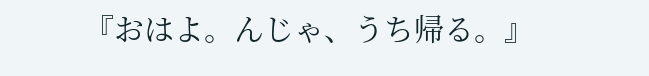『おはよ。んじゃ、うち帰る。』